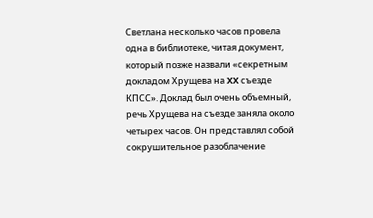Светлана несколько часов провела одна в библиотеке, читая документ, который позже назвали «секретным докладом Хрущева на XX съезде КПСС». Доклад был очень объемный, речь Хрущева на съезде заняла около четырех часов. Он представлял собой сокрушительное разоблачение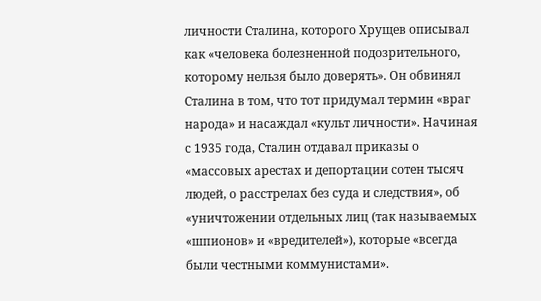личности Сталина, которого Хрущев описывал как «человека болезненной подозрительного, которому нельзя было доверять». Он обвинял Сталина в том, что тот придумал термин «враг народа» и насаждал «культ личности». Начиная с 1935 года, Сталин отдавал приказы о «массовых арестах и депортации сотен тысяч людей, о расстрелах без суда и следствия», об «уничтожении отдельных лиц (так называемых «шпионов» и «вредителей»), которые «всегда были честными коммунистами».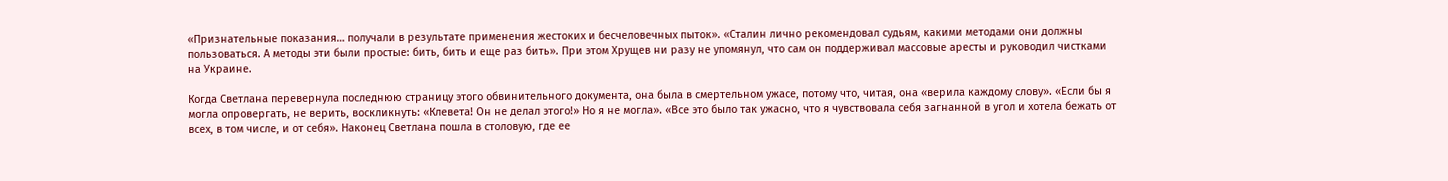«Признательные показания… получали в результате применения жестоких и бесчеловечных пыток». «Сталин лично рекомендовал судьям, какими методами они должны пользоваться. А методы эти были простые: бить, бить и еще раз бить». При этом Хрущев ни разу не упомянул, что сам он поддерживал массовые аресты и руководил чистками на Украине.

Когда Светлана перевернула последнюю страницу этого обвинительного документа, она была в смертельном ужасе, потому что, читая, она «верила каждому слову». «Если бы я могла опровергать, не верить, воскликнуть: «Клевета! Он не делал этого!» Но я не могла». «Все это было так ужасно, что я чувствовала себя загнанной в угол и хотела бежать от всех, в том числе, и от себя». Наконец Светлана пошла в столовую, где ее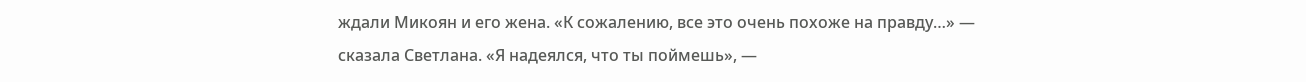ждали Микоян и его жена. «К сожалению, все это очень похоже на правду…» — сказала Светлана. «Я надеялся, что ты поймешь», —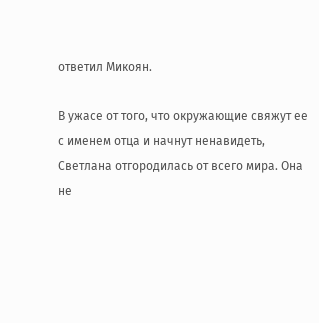ответил Микоян.

В ужасе от того, что окружающие свяжут ее с именем отца и начнут ненавидеть, Светлана отгородилась от всего мира. Она не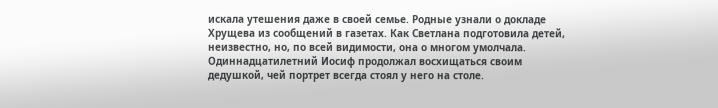искала утешения даже в своей семье. Родные узнали о докладе Хрущева из сообщений в газетах. Как Светлана подготовила детей, неизвестно, но, по всей видимости, она о многом умолчала. Одиннадцатилетний Иосиф продолжал восхищаться своим дедушкой, чей портрет всегда стоял у него на столе.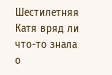Шестилетняя Катя вряд ли что-то знала о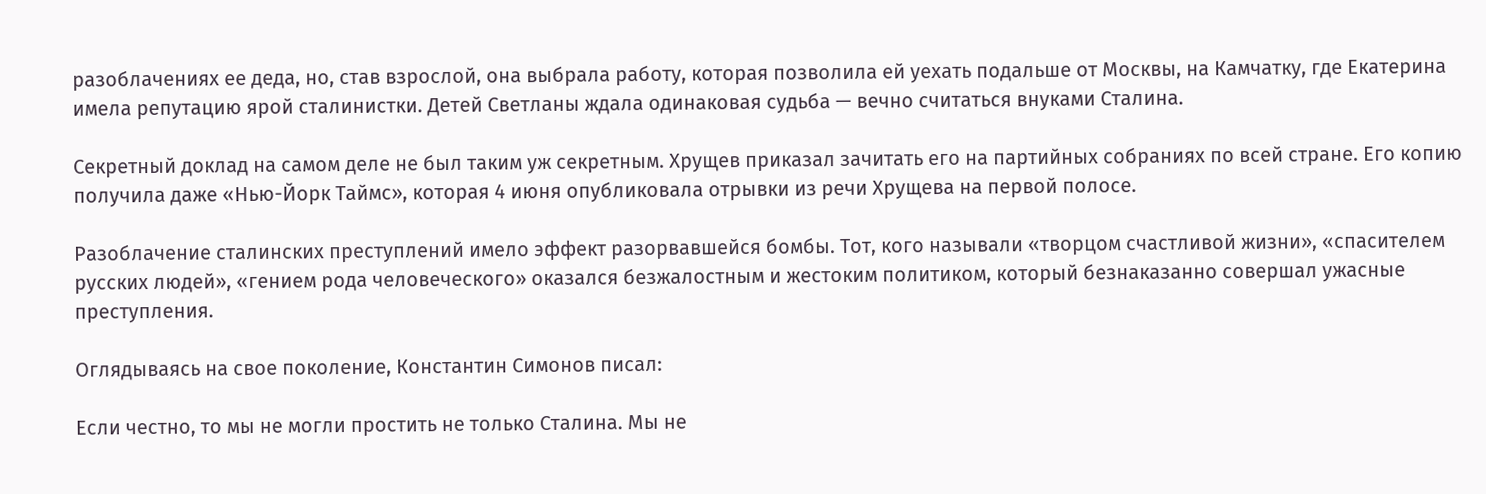разоблачениях ее деда, но, став взрослой, она выбрала работу, которая позволила ей уехать подальше от Москвы, на Камчатку, где Екатерина имела репутацию ярой сталинистки. Детей Светланы ждала одинаковая судьба — вечно считаться внуками Сталина.

Секретный доклад на самом деле не был таким уж секретным. Хрущев приказал зачитать его на партийных собраниях по всей стране. Его копию получила даже «Нью-Йорк Таймс», которая 4 июня опубликовала отрывки из речи Хрущева на первой полосе.

Разоблачение сталинских преступлений имело эффект разорвавшейся бомбы. Тот, кого называли «творцом счастливой жизни», «спасителем русских людей», «гением рода человеческого» оказался безжалостным и жестоким политиком, который безнаказанно совершал ужасные преступления.

Оглядываясь на свое поколение, Константин Симонов писал:

Если честно, то мы не могли простить не только Сталина. Мы не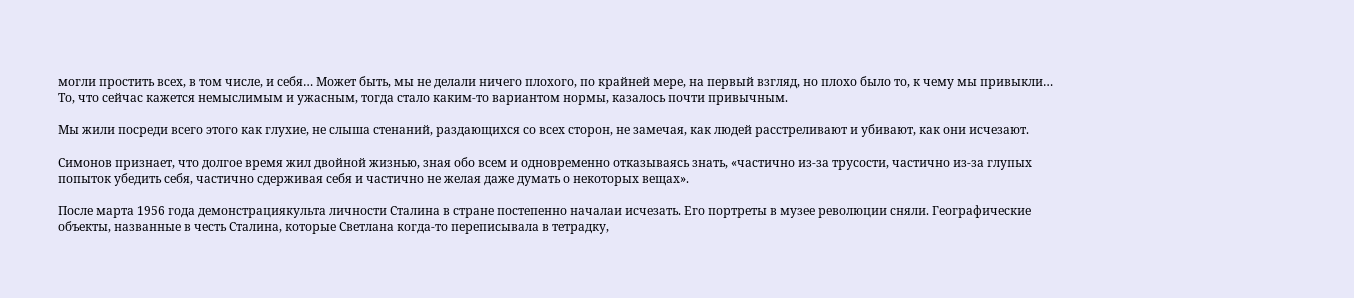могли простить всех, в том числе, и себя… Может быть, мы не делали ничего плохого, по крайней мере, на первый взгляд, но плохо было то, к чему мы привыкли… То, что сейчас кажется немыслимым и ужасным, тогда стало каким-то вариантом нормы, казалось почти привычным.

Мы жили посреди всего этого как глухие, не слыша стенаний, раздающихся со всех сторон, не замечая, как людей расстреливают и убивают, как они исчезают.

Симонов признает, что долгое время жил двойной жизнью, зная обо всем и одновременно отказываясь знать, «частично из-за трусости, частично из-за глупых попыток убедить себя, частично сдерживая себя и частично не желая даже думать о некоторых вещах».

После марта 1956 года демонстрациякульта личности Сталина в стране постепенно началаи исчезать. Его портреты в музее революции сняли. Географические объекты, названные в честь Сталина, которые Светлана когда-то переписывала в тетрадку,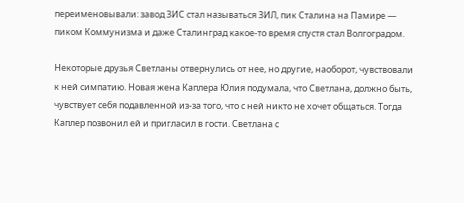переименовывали: завод ЗИС стал называться ЗИЛ, пик Сталина на Памире — пиком Коммунизма и даже Сталинград какое-то время спустя стал Волгоградом.

Некоторые друзья Светланы отвернулись от нее, но другие, наоборот, чувствовали к ней симпатию. Новая жена Каплера Юлия подумала, что Светлана, должно быть, чувствует себя подавленной из-за того, что с ней никто не хочет общаться. Тогда Каплер позвонил ей и пригласил в гости. Светлана с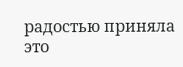радостью приняла это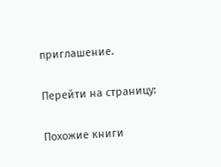приглашение.

Перейти на страницу:

Похожие книги